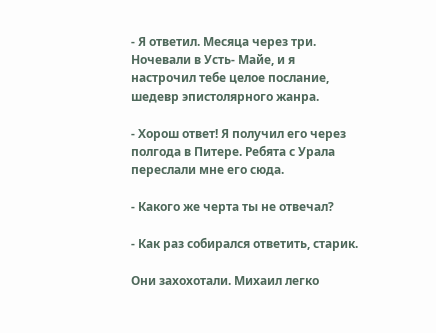- Я ответил. Месяца через три. Ночевали в Усть- Майе, и я настрочил тебе целое послание, шедевр эпистолярного жанра.

- Хорош ответ! Я получил его через полгода в Питере. Ребята с Урала переслали мне его сюда.

- Какого же черта ты не отвечал?

- Как раз собирался ответить, старик.

Они захохотали. Михаил легко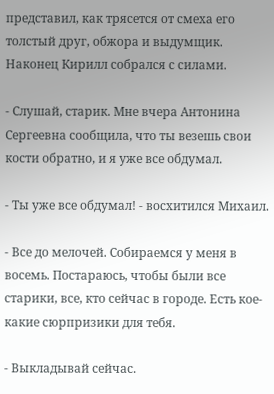представил, как трясется от смеха его толстый друг, обжора и выдумщик. Наконец Кирилл собрался с силами.

- Слушай, старик. Мне вчера Антонина Сергеевна сообщила, что ты везешь свои кости обратно, и я уже все обдумал.

- Ты уже все обдумал! - восхитился Михаил.

- Все до мелочей. Собираемся у меня в восемь. Постараюсь, чтобы были все старики, все, кто сейчас в городе. Есть кое-какие сюрпризики для тебя.

- Выкладывай сейчас.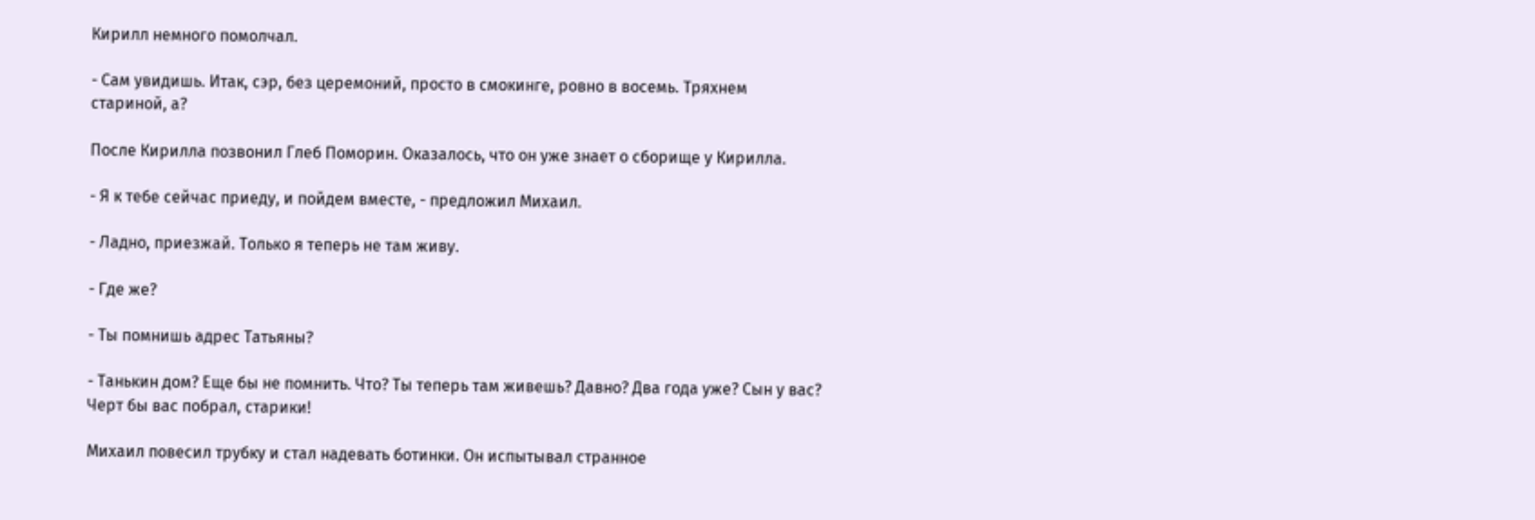Кирилл немного помолчал.

- Сам увидишь. Итак, сэр, без церемоний, просто в смокинге, ровно в восемь. Тряхнем стариной, а?

После Кирилла позвонил Глеб Поморин. Оказалось, что он уже знает о сборище у Кирилла.

- Я к тебе сейчас приеду, и пойдем вместе, - предложил Михаил.

- Ладно, приезжай. Только я теперь не там живу.

- Где же?

- Ты помнишь адрес Татьяны?

- Танькин дом? Еще бы не помнить. Что? Ты теперь там живешь? Давно? Два года уже? Сын у вас? Черт бы вас побрал, старики!

Михаил повесил трубку и стал надевать ботинки. Он испытывал странное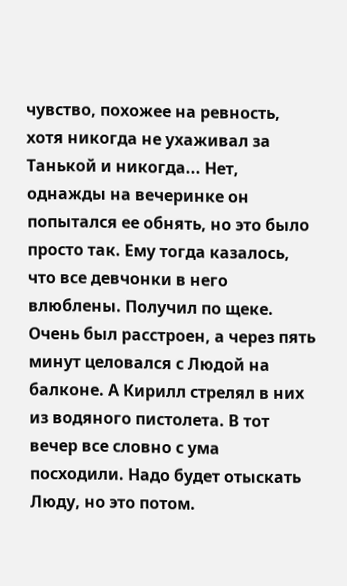чувство, похожее на ревность, хотя никогда не ухаживал за Танькой и никогда... Нет, однажды на вечеринке он попытался ее обнять, но это было просто так. Ему тогда казалось, что все девчонки в него влюблены. Получил по щеке. Очень был расстроен, а через пять минут целовался с Людой на балконе. А Кирилл стрелял в них из водяного пистолета. В тот вечер все словно с ума посходили. Надо будет отыскать Люду, но это потом.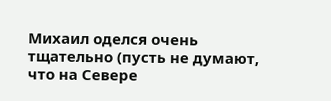Михаил оделся очень тщательно (пусть не думают, что на Севере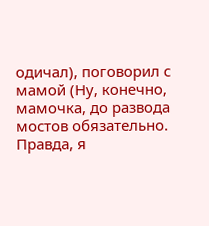одичал), поговорил с мамой (Ну, конечно, мамочка, до развода мостов обязательно. Правда, я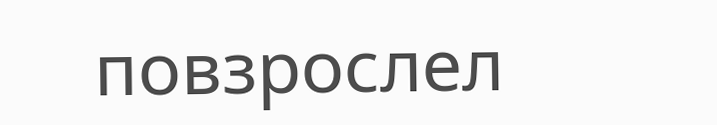повзрослел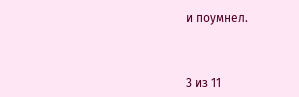и поумнел.



3 из 11